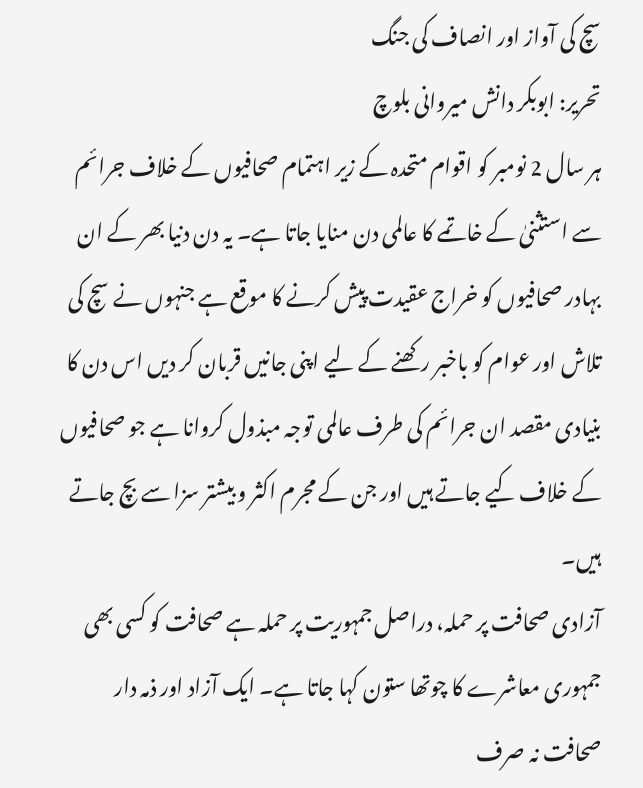سچ کی آواز اور انصاف کی جنگ
تحریر: ابوبکر دانش میروانی بلوچ
ہر سال 2 نومبر کو اقوام متحدہ کے زیر اہتمام صحافیوں کے خلاف جرائم سے استثنیٰ کے خاتمے کا عالمی دن منایا جاتا ہے۔ یہ دن دنیا بھر کے ان بہادر صحافیوں کو خراج عقیدت پیش کرنے کا موقع ہے جنہوں نے سچ کی تلاش اور عوام کو باخبر رکھنے کے لیے اپنی جانیں قربان کر دیں اس دن کا بنیادی مقصد ان جرائم کی طرف عالمی توجہ مبذول کروانا ہے جو صحافیوں کے خلاف کیے جاتے ہیں اور جن کے مجرم اکثر و بیشتر سزا سے بچ جاتے ہیں۔
آزادی صحافت پر حملہ، دراصل جمہوریت پر حملہ ہے صحافت کو کسی بھی جمہوری معاشرے کا چوتھا ستون کہا جاتا ہے۔ ایک آزاد اور ذمہ دار صحافت نہ صرف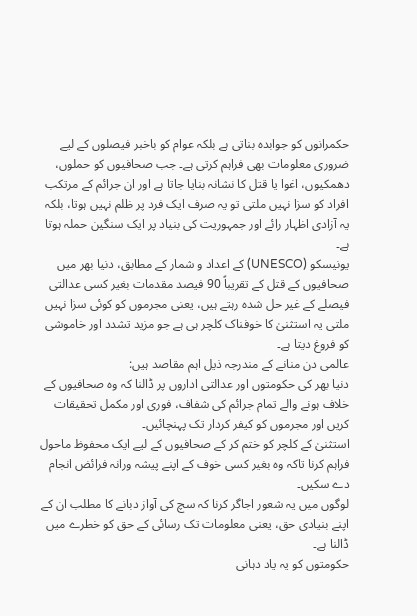حکمرانوں کو جوابدہ بناتی ہے بلکہ عوام کو باخبر فیصلوں کے لیے ضروری معلومات بھی فراہم کرتی ہے۔ جب صحافیوں کو حملوں، دھمکیوں، اغوا یا قتل کا نشانہ بنایا جاتا ہے اور ان جرائم کے مرتکب افراد کو سزا نہیں ملتی تو یہ صرف ایک فرد پر ظلم نہیں ہوتا، بلکہ یہ آزادی اظہار رائے اور جمہوریت کی بنیاد پر ایک سنگین حملہ ہوتا ہے۔
یونیسکو (UNESCO) کے اعداد و شمار کے مطابق، دنیا بھر میں صحافیوں کے قتل کے تقریباً 90 فیصد مقدمات بغیر کسی عدالتی فیصلے کے غیر حل شدہ رہتے ہیں، یعنی مجرموں کو کوئی سزا نہیں ملتی یہ استثنیٰ کا خوفناک کلچر ہی ہے جو مزید تشدد اور خاموشی کو فروغ دیتا ہے۔
عالمی دن منانے کے مندرجہ ذیل اہم مقاصد ہیں:
دنیا بھر کی حکومتوں اور عدالتی اداروں پر ڈالنا کہ وہ صحافیوں کے خلاف ہونے والے تمام جرائم کی شفاف، فوری اور مکمل تحقیقات کریں اور مجرموں کو کیفر کردار تک پہنچائیں۔
استثنیٰ کے کلچر کو ختم کر کے صحافیوں کے لیے ایک محفوظ ماحول فراہم کرنا تاکہ وہ بغیر کسی خوف کے اپنے پیشہ ورانہ فرائض انجام دے سکیں۔
لوگوں میں یہ شعور اجاگر کرنا کہ سچ کی آواز دبانے کا مطلب ان کے اپنے بنیادی حق، یعنی معلومات تک رسائی کے حق کو خطرے میں ڈالنا ہے۔
حکومتوں کو یہ یاد دہانی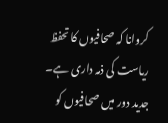کروانا کہ صحافیوں کا تحفظ ریاست کی ذمہ داری ہے۔
جدید دور میں صحافیوں کو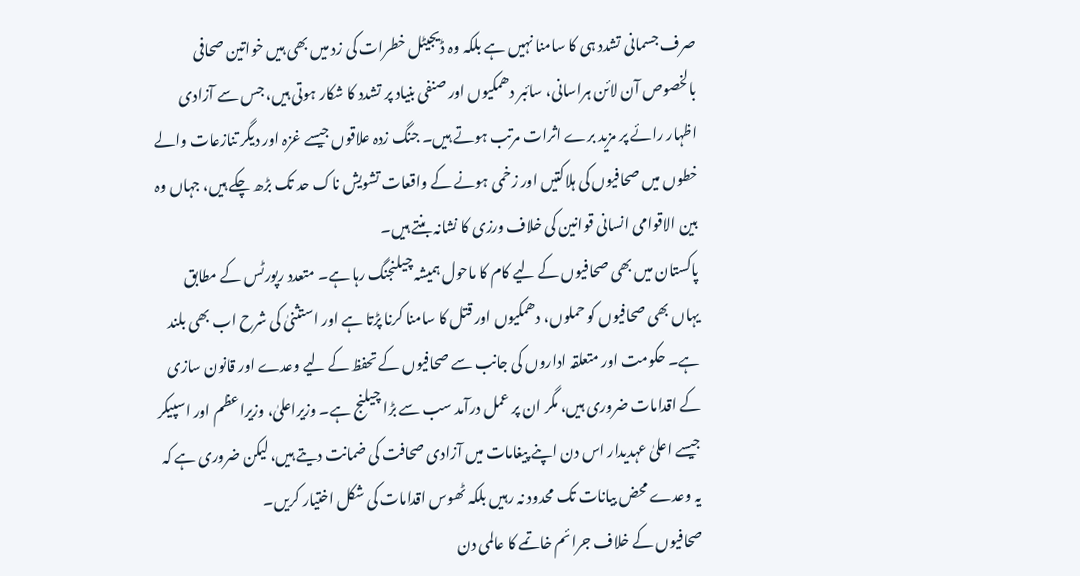صرف جسمانی تشدد ہی کا سامنا نہیں ہے بلکہ وہ ڈیجیٹل خطرات کی زد میں بھی ہیں خواتین صحافی بالخصوص آن لائن ہراسانی، سائبر دھمکیوں اور صنفی بنیاد پر تشدد کا شکار ہوتی ہیں، جس سے آزادی اظہار رائے پر مزید برے اثرات مرتب ہوتے ہیں۔ جنگ زدہ علاقوں جیسے غزہ اور دیگر تنازعات والے خطوں میں صحافیوں کی ہلاکتیں اور زخمی ہونے کے واقعات تشویش ناک حد تک بڑھ چکے ہیں، جہاں وہ بین الاقوامی انسانی قوانین کی خلاف ورزی کا نشانہ بنتے ہیں۔
پاکستان میں بھی صحافیوں کے لیے کام کا ماحول ہمیشہ چیلنجنگ رہا ہے۔ متعدد رپورٹس کے مطابق یہاں بھی صحافیوں کو حملوں، دھمکیوں اور قتل کا سامنا کرنا پڑتا ہے اور استثنیٰ کی شرح اب بھی بلند ہے۔ حکومت اور متعلقہ اداروں کی جانب سے صحافیوں کے تحفظ کے لیے وعدے اور قانون سازی کے اقدامات ضروری ہیں، مگر ان پر عمل درآمد سب سے بڑا چیلنج ہے۔ وزیراعلیٰ، وزیراعظم اور اسپیکر جیسے اعلیٰ عہدیدار اس دن اپنے پیغامات میں آزادی صحافت کی ضمانت دیتے ہیں، لیکن ضروری ہے کہ یہ وعدے محض بیانات تک محدود نہ رہیں بلکہ ٹھوس اقدامات کی شکل اختیار کریں۔
صحافیوں کے خلاف جرائم خاتمے کا عالمی دن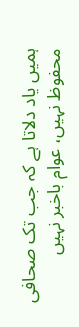ہمیں یاد دلاتا ہے کہ جب تک صحافی محفوظ نہیں، عوام باخبر نہیں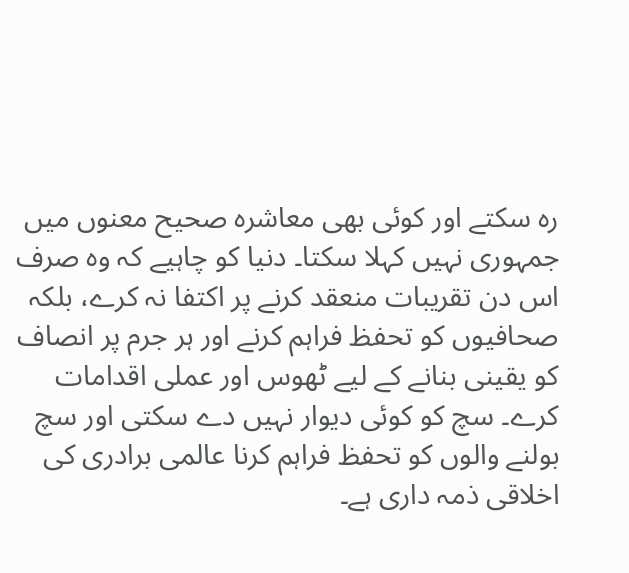رہ سکتے اور کوئی بھی معاشرہ صحیح معنوں میں جمہوری نہیں کہلا سکتا۔ دنیا کو چاہیے کہ وہ صرف اس دن تقریبات منعقد کرنے پر اکتفا نہ کرے، بلکہ صحافیوں کو تحفظ فراہم کرنے اور ہر جرم پر انصاف کو یقینی بنانے کے لیے ٹھوس اور عملی اقدامات کرے۔ سچ کو کوئی دیوار نہیں دے سکتی اور سچ بولنے والوں کو تحفظ فراہم کرنا عالمی برادری کی اخلاقی ذمہ داری ہے۔